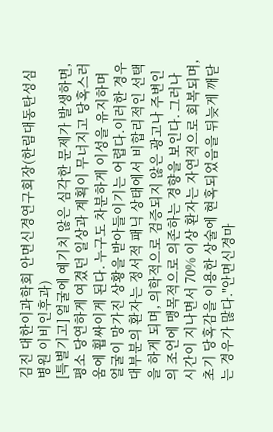김진 대한이과학회 안면신경연구회장(한림대동탄성심병원 이비인후과)
[특별기고] 얼굴에 예기치 않은 심각한 문제가 발생하면, 평소 당연하게 여겼던 일상과 계획이 무너지고 당혹스러움에 휩싸이게 된다. 누구도 차분하게 이성을 유지하며 얼굴이 망가진 상황을 받아들이기는 어렵다.이러한 경우 대부분의 환자는 정서적 패닉 상태에서 비합리적인 선택을 하게 되며, 의학적으로 검증되지 않은 광고나 주변인의 조언에 맹목적으로 의존하는 경향을 보인다. 그러나 시간이 지나면서 70% 이상 환자는 자연적으로 회복되며, 초기 당혹감을 이용한 상술에 현혹되었음을 뒤늦게 깨닫는 경우가 많다."안면신경마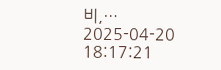비,…
2025-04-20 18:17:21